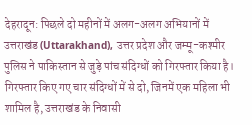देहरादून: पिछले दो महीनों में अलग-अलग अभियानों में उत्तराखंड (Uttarakhand), उत्तर प्रदेश और जम्मू-कश्मीर पुलिस ने पाकिस्तान से जुड़े पांच संदिग्धों को गिरफ्तार किया है। गिरफ्तार किए गए चार संदिग्धों में से दो, जिनमें एक महिला भी शामिल है, उत्तराखंड के निवासी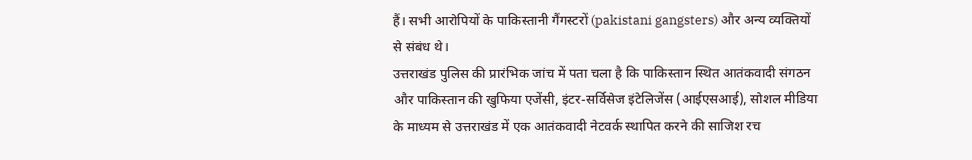हैं। सभी आरोपियों के पाकिस्तानी गैंगस्टरों (pakistani gangsters) और अन्य व्यक्तियों से संबंध थे।
उत्तराखंड पुलिस की प्रारंभिक जांच में पता चला है कि पाकिस्तान स्थित आतंकवादी संगठन और पाकिस्तान की खुफिया एजेंसी, इंटर-सर्विसेज इंटेलिजेंस (आईएसआई), सोशल मीडिया के माध्यम से उत्तराखंड में एक आतंकवादी नेटवर्क स्थापित करने की साजिश रच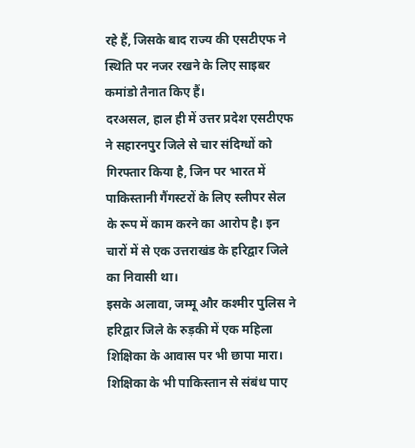रहे हैं, जिसके बाद राज्य की एसटीएफ ने स्थिति पर नजर रखने के लिए साइबर कमांडो तैनात किए हैं।
दरअसल, हाल ही में उत्तर प्रदेश एसटीएफ ने सहारनपुर जिले से चार संदिग्धों को गिरफ्तार किया है, जिन पर भारत में पाकिस्तानी गैंगस्टरों के लिए स्लीपर सेल के रूप में काम करने का आरोप है। इन चारों में से एक उत्तराखंड के हरिद्वार जिले का निवासी था।
इसके अलावा, जम्मू और कश्मीर पुलिस ने हरिद्वार जिले के रुड़की में एक महिला शिक्षिका के आवास पर भी छापा मारा। शिक्षिका के भी पाकिस्तान से संबंध पाए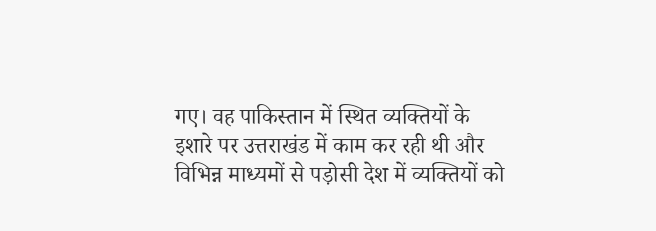गए। वह पाकिस्तान में स्थित व्यक्तियों के इशारे पर उत्तराखंड में काम कर रही थी और विभिन्न माध्यमों से पड़ोसी देश में व्यक्तियों को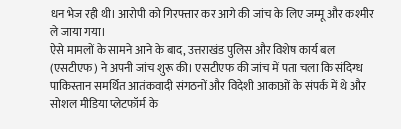धन भेज रही थी। आरोपी को गिरफ्तार कर आगे की जांच के लिए जम्मू और कश्मीर ले जाया गया।
ऐसे मामलों के सामने आने के बाद, उत्तराखंड पुलिस और विशेष कार्य बल (एसटीएफ) ने अपनी जांच शुरू की। एसटीएफ की जांच में पता चला कि संदिग्ध पाकिस्तान समर्थित आतंकवादी संगठनों और विदेशी आकाओं के संपर्क में थे और सोशल मीडिया प्लेटफॉर्म के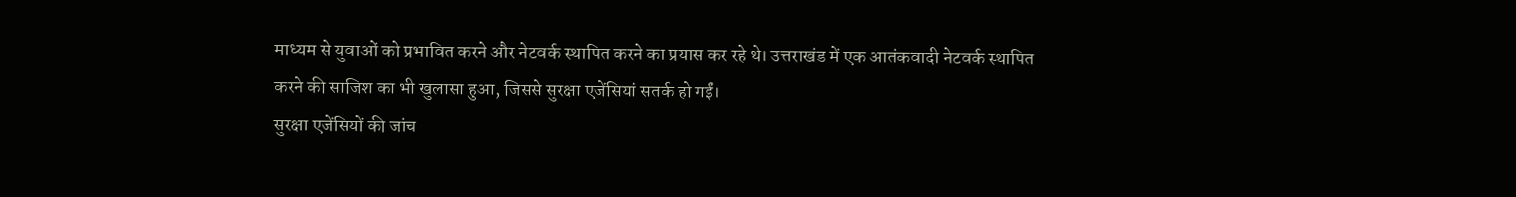माध्यम से युवाओं को प्रभावित करने और नेटवर्क स्थापित करने का प्रयास कर रहे थे। उत्तराखंड में एक आतंकवादी नेटवर्क स्थापित करने की साजिश का भी खुलासा हुआ, जिससे सुरक्षा एजेंसियां सतर्क हो गईं।
सुरक्षा एजेंसियों की जांच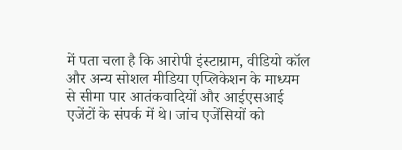में पता चला है कि आरोपी इंस्टाग्राम, वीडियो कॉल और अन्य सोशल मीडिया एप्लिकेशन के माध्यम से सीमा पार आतंकवादियों और आईएसआई एजेंटों के संपर्क में थे। जांच एजेंसियों को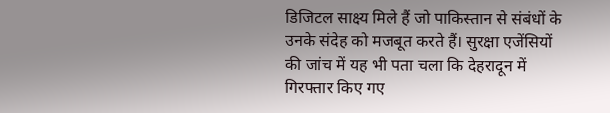डिजिटल साक्ष्य मिले हैं जो पाकिस्तान से संबंधों के उनके संदेह को मजबूत करते हैं। सुरक्षा एजेंसियों की जांच में यह भी पता चला कि देहरादून में गिरफ्तार किए गए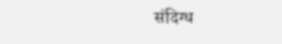संदिग्ध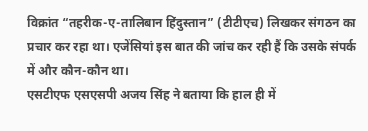विक्रांत “तहरीक-ए-तालिबान हिंदुस्तान” (टीटीएच) लिखकर संगठन का प्रचार कर रहा था। एजेंसियां इस बात की जांच कर रही हैं कि उसके संपर्क में और कौन-कौन था।
एसटीएफ एसएसपी अजय सिंह ने बताया कि हाल ही में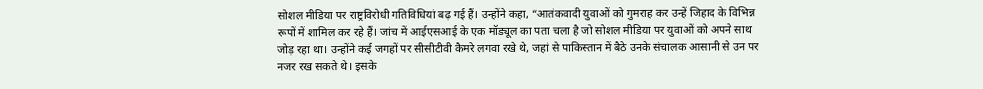सोशल मीडिया पर राष्ट्रविरोधी गतिविधियां बढ़ गई हैं। उन्होंने कहा, “आतंकवादी युवाओं को गुमराह कर उन्हें जिहाद के विभिन्न रूपों में शामिल कर रहे हैं। जांच में आईएसआई के एक मॉड्यूल का पता चला है जो सोशल मीडिया पर युवाओं को अपने साथ जोड़ रहा था। उन्होंने कई जगहों पर सीसीटीवी कैमरे लगवा रखे थे, जहां से पाकिस्तान में बैठे उनके संचालक आसानी से उन पर नजर रख सकते थे। इसके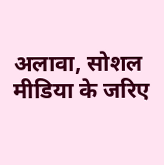अलावा, सोशल मीडिया के जरिए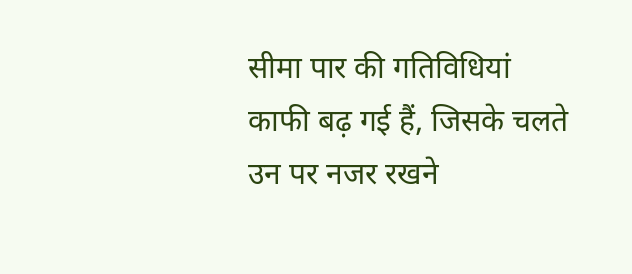सीमा पार की गतिविधियां काफी बढ़ गई हैं, जिसके चलते उन पर नजर रखने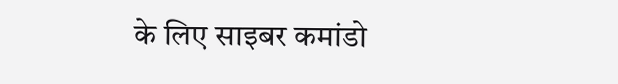के लिए साइबर कमांडो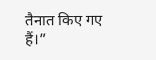तैनात किए गए हैं।”